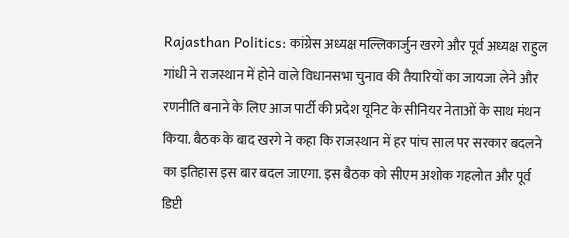Rajasthan Politics: कांग्रेस अध्यक्ष मल्लिकार्जुन खरगे और पूर्व अध्यक्ष राहुल गांधी ने राजस्थान में होने वाले विधानसभा चुनाव की तैयारियों का जायजा लेने और रणनीति बनाने के लिए आज पार्टी की प्रदेश यूनिट के सीनियर नेताओं के साथ मंथन किया. बैठक के बाद खरगे ने कहा कि राजस्थान में हर पांच साल पर सरकार बदलने का इतिहास इस बार बदल जाएगा. इस बैठक को सीएम अशोक गहलोत और पूर्व डिप्टी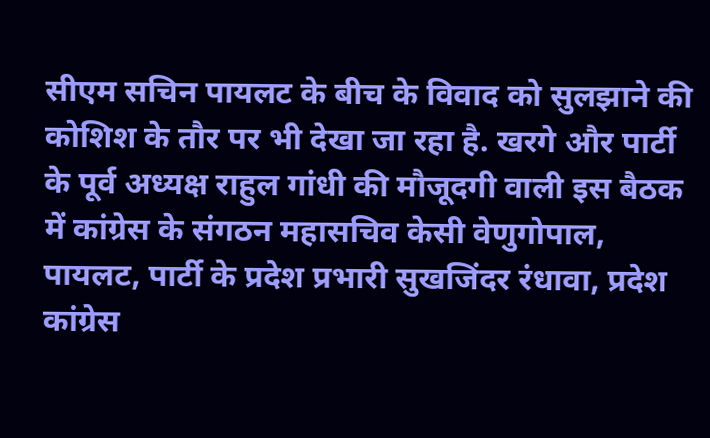सीएम सचिन पायलट के बीच के विवाद को सुलझाने की कोशिश के तौर पर भी देखा जा रहा है. खरगे और पार्टी के पूर्व अध्यक्ष राहुल गांधी की मौजूदगी वाली इस बैठक में कांग्रेस के संगठन महासचिव केसी वेणुगोपाल, पायलट, पार्टी के प्रदेश प्रभारी सुखजिंदर रंधावा, प्रदेश कांग्रेस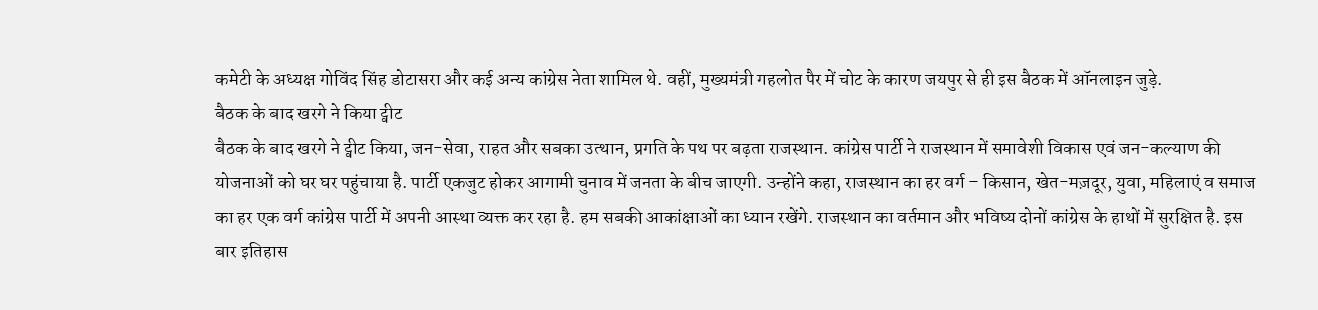कमेटी के अध्यक्ष गोविंद सिंह डोटासरा और कई अन्य कांग्रेस नेता शामिल थे. वहीं, मुख्यमंत्री गहलोत पैर में चोट के कारण जयपुर से ही इस बैठक में ऑनलाइन जुड़े.
बैठक के बाद खरगे ने किया ट्वीट
बैठक के बाद खरगे ने ट्वीट किया, जन-सेवा, राहत और सबका उत्थान, प्रगति के पथ पर बढ़ता राजस्थान. कांग्रेस पार्टी ने राजस्थान में समावेशी विकास एवं जन-कल्याण की योजनाओं को घर घर पहुंचाया है. पार्टी एकजुट होकर आगामी चुनाव में जनता के बीच जाएगी. उन्होंने कहा, राजस्थान का हर वर्ग – किसान, खेत-मज़दूर, युवा, महिलाएं व समाज का हर एक वर्ग कांग्रेस पार्टी में अपनी आस्था व्यक्त कर रहा है. हम सबकी आकांक्षाओं का ध्यान रखेंगे. राजस्थान का वर्तमान और भविष्य दोनों कांग्रेस के हाथों में सुरक्षित है. इस बार इतिहास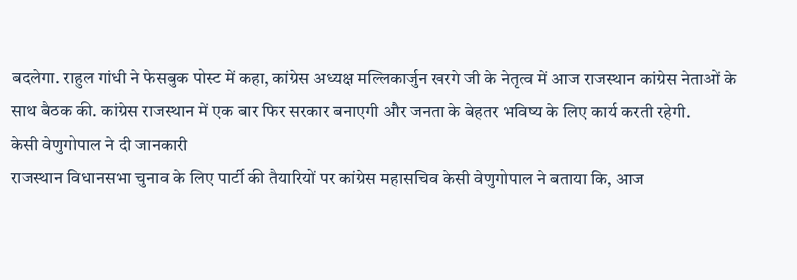बदलेगा. राहुल गांधी ने फेसबुक पोस्ट में कहा, कांग्रेस अध्यक्ष मल्लिकार्जुन खरगे जी के नेतृत्व में आज राजस्थान कांग्रेस नेताओं के साथ बैठक की. कांग्रेस राजस्थान में एक बार फिर सरकार बनाएगी और जनता के बेहतर भविष्य के लिए कार्य करती रहेगी.
केसी वेणुगोपाल ने दी जानकारी
राजस्थान विधानसभा चुनाव के लिए पार्टी की तैयारियों पर कांग्रेस महासचिव केसी वेणुगोपाल ने बताया कि, आज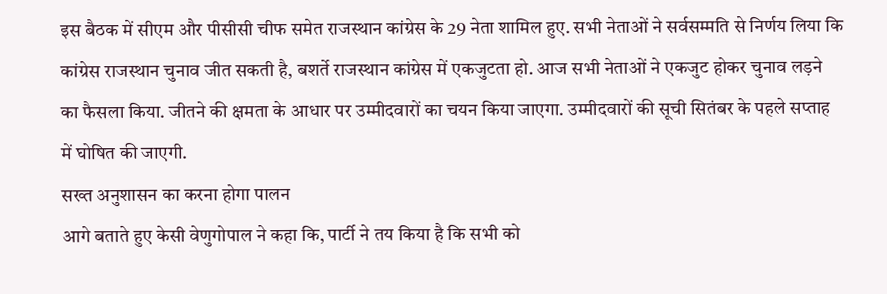इस बैठक में सीएम और पीसीसी चीफ समेत राजस्थान कांग्रेस के 29 नेता शामिल हुए. सभी नेताओं ने सर्वसम्मति से निर्णय लिया कि कांग्रेस राजस्थान चुनाव जीत सकती है, बशर्ते राजस्थान कांग्रेस में एकजुटता हो. आज सभी नेताओं ने एकजुट होकर चुनाव लड़ने का फैसला किया. जीतने की क्षमता के आधार पर उम्मीदवारों का चयन किया जाएगा. उम्मीदवारों की सूची सितंबर के पहले सप्ताह में घोषित की जाएगी.
सख्त अनुशासन का करना होगा पालन
आगे बताते हुए केसी वेणुगोपाल ने कहा कि, पार्टी ने तय किया है कि सभी को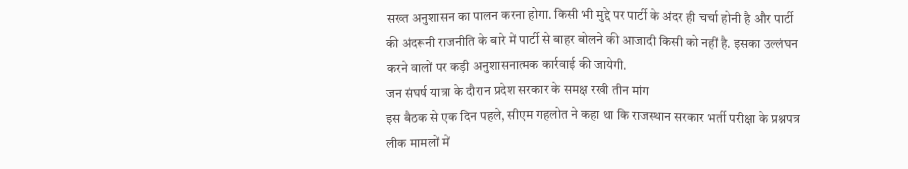सख्त अनुशासन का पालन करना होगा. किसी भी मुद्दे पर पार्टी के अंदर ही चर्चा होनी है और पार्टी की अंदरूनी राजनीति के बारे में पार्टी से बाहर बोलने की आजादी किसी को नहीं है. इसका उल्लंघन करने वालों पर कड़ी अनुशासनात्मक कार्रवाई की जायेगी.
जन संघर्ष यात्रा के दौरान प्रदेश सरकार के समक्ष रखी तीन मांग
इस बैठक से एक दिन पहले, सीएम गहलोत ने कहा था कि राजस्थान सरकार भर्ती परीक्षा के प्रश्नपत्र लीक मामलों में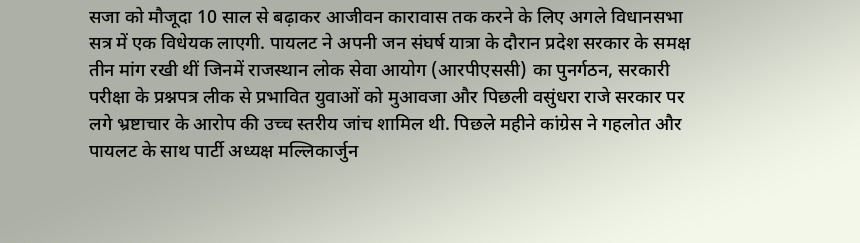सजा को मौजूदा 10 साल से बढ़ाकर आजीवन कारावास तक करने के लिए अगले विधानसभा सत्र में एक विधेयक लाएगी. पायलट ने अपनी जन संघर्ष यात्रा के दौरान प्रदेश सरकार के समक्ष तीन मांग रखी थीं जिनमें राजस्थान लोक सेवा आयोग (आरपीएससी) का पुनर्गठन, सरकारी परीक्षा के प्रश्नपत्र लीक से प्रभावित युवाओं को मुआवजा और पिछली वसुंधरा राजे सरकार पर लगे भ्रष्टाचार के आरोप की उच्च स्तरीय जांच शामिल थी. पिछले महीने कांग्रेस ने गहलोत और पायलट के साथ पार्टी अध्यक्ष मल्लिकार्जुन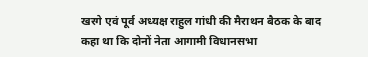खरगे एवं पूर्व अध्यक्ष राहुल गांधी की मैराथन बैठक के बाद कहा था कि दोनों नेता आगामी विधानसभा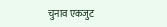चुनाव एकजुट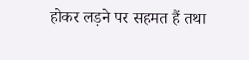होकर लड़ने पर सहमत हैं तथा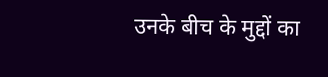उनके बीच के मुद्दों का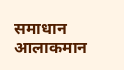समाधान आलाकमान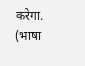करेगा. (भाषा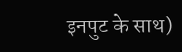इनपुट के साथ)